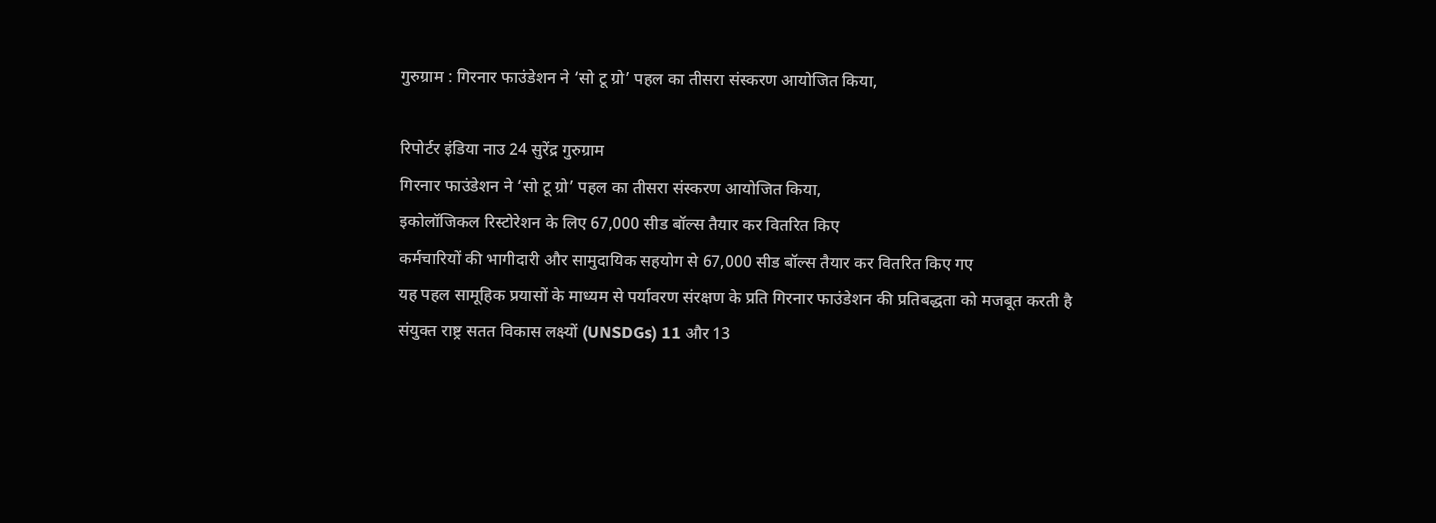गुरुग्राम : गिरनार फाउंडेशन ने ‘सो टू ग्रो’ पहल का तीसरा संस्करण आयोजित किया,

रिपोर्टर इंडिया नाउ 24 सुरेंद्र गुरुग्राम
गिरनार फाउंडेशन ने ‘सो टू ग्रो’ पहल का तीसरा संस्करण आयोजित किया,
इकोलॉजिकल रिस्टोरेशन के लिए 67,000 सीड बॉल्स तैयार कर वितरित किए
कर्मचारियों की भागीदारी और सामुदायिक सहयोग से 67,000 सीड बॉल्स तैयार कर वितरित किए गए
यह पहल सामूहिक प्रयासों के माध्यम से पर्यावरण संरक्षण के प्रति गिरनार फाउंडेशन की प्रतिबद्धता को मजबूत करती है
संयुक्त राष्ट्र सतत विकास लक्ष्यों (UNSDGs) 11 और 13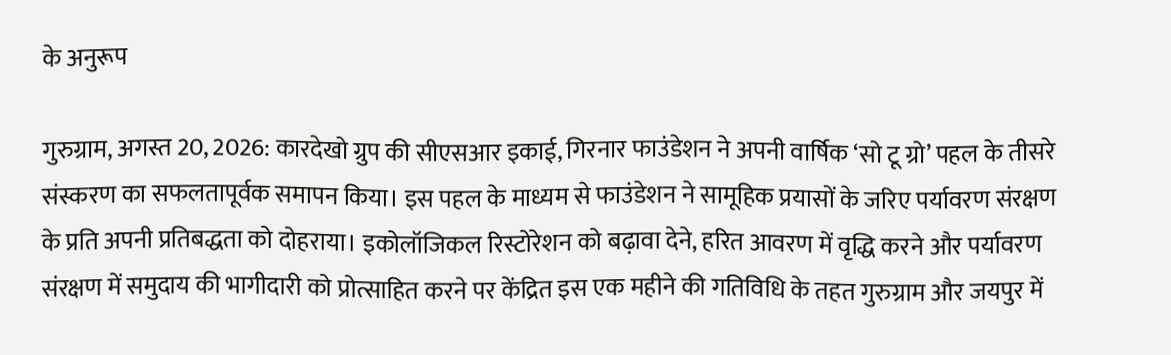के अनुरूप

गुरुग्राम, अगस्त 20, 2026: कारदेखो ग्रुप की सीएसआर इकाई, गिरनार फाउंडेशन ने अपनी वार्षिक ‘सो टू ग्रो’ पहल के तीसरे संस्करण का सफलतापूर्वक समापन किया। इस पहल के माध्यम से फाउंडेशन ने सामूहिक प्रयासों के जरिए पर्यावरण संरक्षण के प्रति अपनी प्रतिबद्धता को दोहराया। इकोलॉजिकल रिस्टोरेशन को बढ़ावा देने, हरित आवरण में वृद्धि करने और पर्यावरण संरक्षण में समुदाय की भागीदारी को प्रोत्साहित करने पर केंद्रित इस एक महीने की गतिविधि के तहत गुरुग्राम और जयपुर में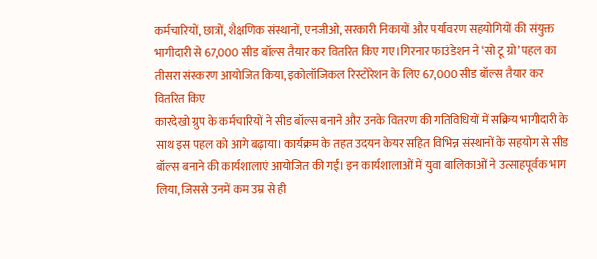कर्मचारियों, छात्रों, शैक्षणिक संस्थानों, एनजीओ, सरकारी निकायों और पर्यावरण सहयोगियों की संयुक्त भागीदारी से 67,000 सीड बॉल्स तैयार कर वितरित किए गए।गिरनार फाउंडेशन ने ‘सो टू ग्रो’ पहल का तीसरा संस्करण आयोजित किया, इकोलॉजिकल रिस्टोरेशन के लिए 67,000 सीड बॉल्स तैयार कर वितरित किए
कारदेखो ग्रुप के कर्मचारियों ने सीड बॉल्स बनाने और उनके वितरण की गतिविधियों में सक्रिय भागीदारी के साथ इस पहल को आगे बढ़ाया। कार्यक्रम के तहत उदयन केयर सहित विभिन्न संस्थानों के सहयोग से सीड बॉल्स बनाने की कार्यशालाएं आयोजित की गईं। इन कार्यशालाओं में युवा बालिकाओं ने उत्साहपूर्वक भाग लिया, जिससे उनमें कम उम्र से ही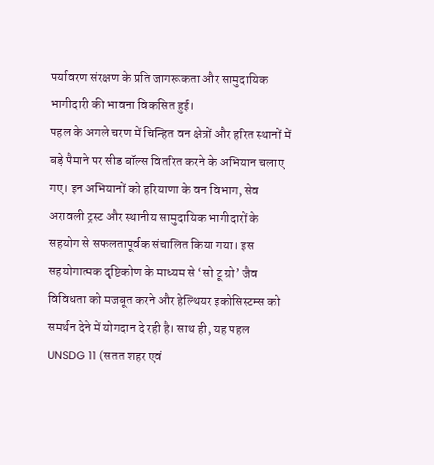पर्यावरण संरक्षण के प्रति जागरूकता और सामुदायिक भागीदारी की भावना विकसित हुई।
पहल के अगले चरण में चिन्हित वन क्षेत्रों और हरित स्थानों में बड़े पैमाने पर सीड बॉल्स वितरित करने के अभियान चलाए गए। इन अभियानों को हरियाणा के वन विभाग, सेव अरावली ट्रस्ट और स्थानीय सामुदायिक भागीदारों के सहयोग से सफलतापूर्वक संचालित किया गया। इस सहयोगात्मक दृष्टिकोण के माध्यम से ‘सो टू ग्रो’ जैव विविधता को मजबूत करने और हेल्थियर इकोसिस्टम्स को समर्थन देने में योगदान दे रही है। साथ ही, यह पहल UNSDG 11 (सतत शहर एवं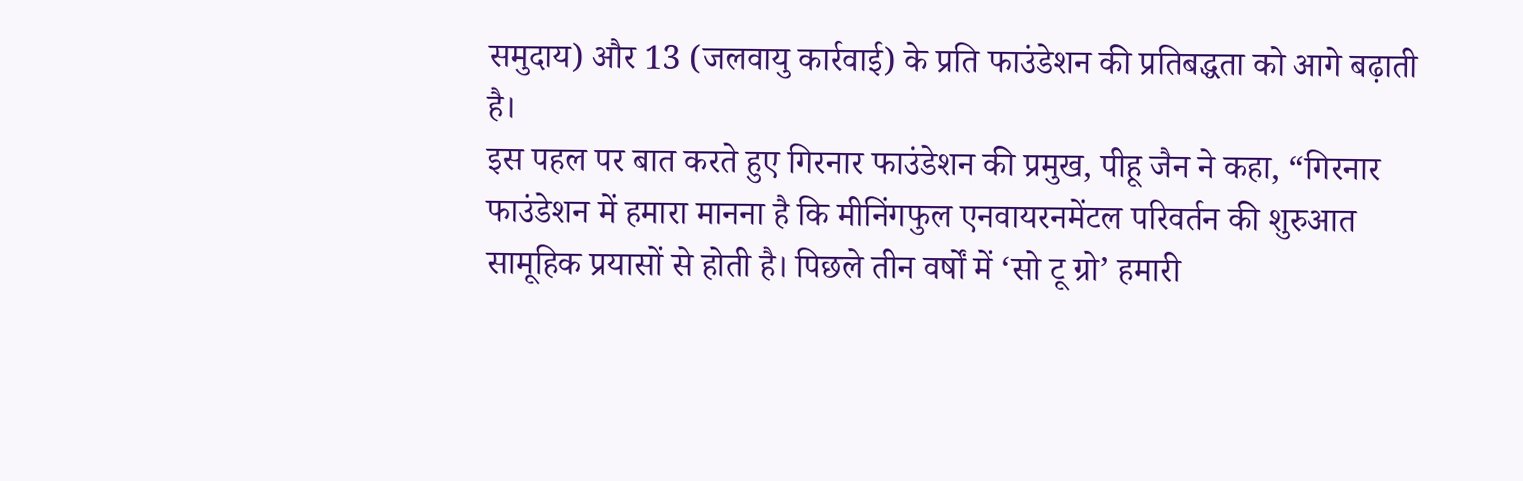समुदाय) और 13 (जलवायु कार्रवाई) के प्रति फाउंडेशन की प्रतिबद्धता को आगे बढ़ाती है।
इस पहल पर बात करते हुए गिरनार फाउंडेशन की प्रमुख, पीहू जैन ने कहा, “गिरनार फाउंडेशन में हमारा मानना है कि मीनिंगफुल एनवायरनमेंटल परिवर्तन की शुरुआत सामूहिक प्रयासों से होती है। पिछले तीन वर्षों में ‘सो टू ग्रो’ हमारी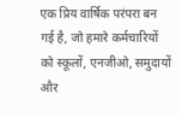एक प्रिय वार्षिक परंपरा बन गई है, जो हमारे कर्मचारियों को स्कूलों, एनजीओ, समुदायों और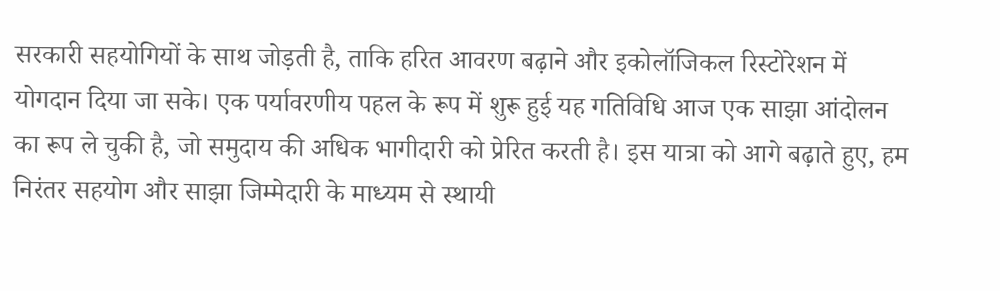सरकारी सहयोगियों के साथ जोड़ती है, ताकि हरित आवरण बढ़ाने और इकोलॉजिकल रिस्टोरेशन में योगदान दिया जा सके। एक पर्यावरणीय पहल के रूप में शुरू हुई यह गतिविधि आज एक साझा आंदोलन का रूप ले चुकी है, जो समुदाय की अधिक भागीदारी को प्रेरित करती है। इस यात्रा को आगे बढ़ाते हुए, हम निरंतर सहयोग और साझा जिम्मेदारी के माध्यम से स्थायी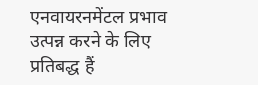एनवायरनमेंटल प्रभाव उत्पन्न करने के लिए प्रतिबद्ध हैं